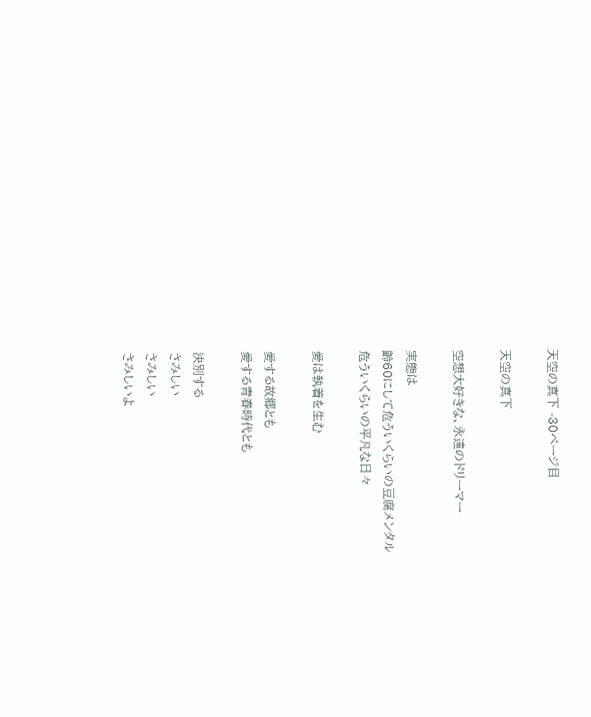天空の真下 -30ページ目

天空の真下

空想大好きな、永遠のドリーマー

実態は
齢60にして危ういくらいの豆腐メンタル
危ういくらいの平凡な日々

愛は執着を生む

愛する故郷とも
愛する青春時代とも

決別する
さみしい
さみしい
さみしいよ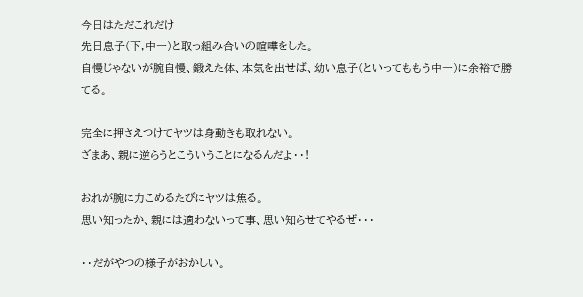今日はただこれだけ
先日息子(下,中一)と取っ組み合いの喧嘩をした。
自慢じゃないが腕自慢、鍛えた体、本気を出せば、幼い息子(といってももう中一)に余裕で勝てる。

完全に押さえつけてヤツは身動きも取れない。
ざまあ、親に逆らうとこういうことになるんだよ・・!

おれが腕に力こめるたびにヤツは焦る。
思い知ったか、親には適わないって事、思い知らせてやるぜ・・・

・・だがやつの様子がおかしい。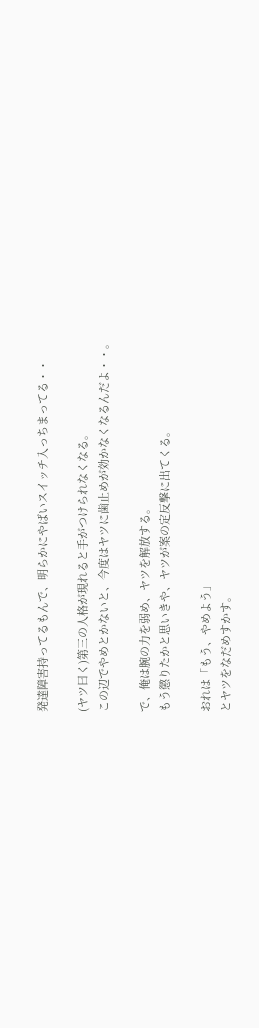発達障害持ってるもんで、明らかにやばいスイッチ入っちまってる・・

(ヤツ曰く)第三の人格が現れると手がつけられなくなる。
この辺でやめとかないと、今度はヤツに歯止めが効かなくなるんだよ・・。

で、俺は腕の力を弱め、ヤツを解放する。
もう懲りたかと思いきや、ヤツが案の定反撃に出てくる。

おれは「もう、やめよう」
とヤツをなだめすかす。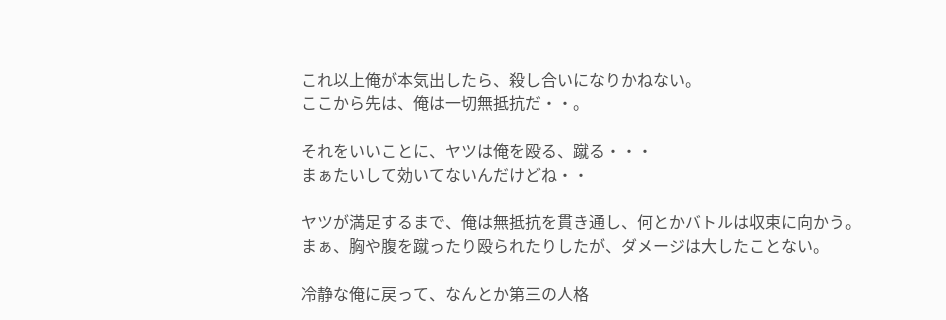これ以上俺が本気出したら、殺し合いになりかねない。
ここから先は、俺は一切無抵抗だ・・。

それをいいことに、ヤツは俺を殴る、蹴る・・・
まぁたいして効いてないんだけどね・・

ヤツが満足するまで、俺は無抵抗を貫き通し、何とかバトルは収束に向かう。
まぁ、胸や腹を蹴ったり殴られたりしたが、ダメージは大したことない。

冷静な俺に戻って、なんとか第三の人格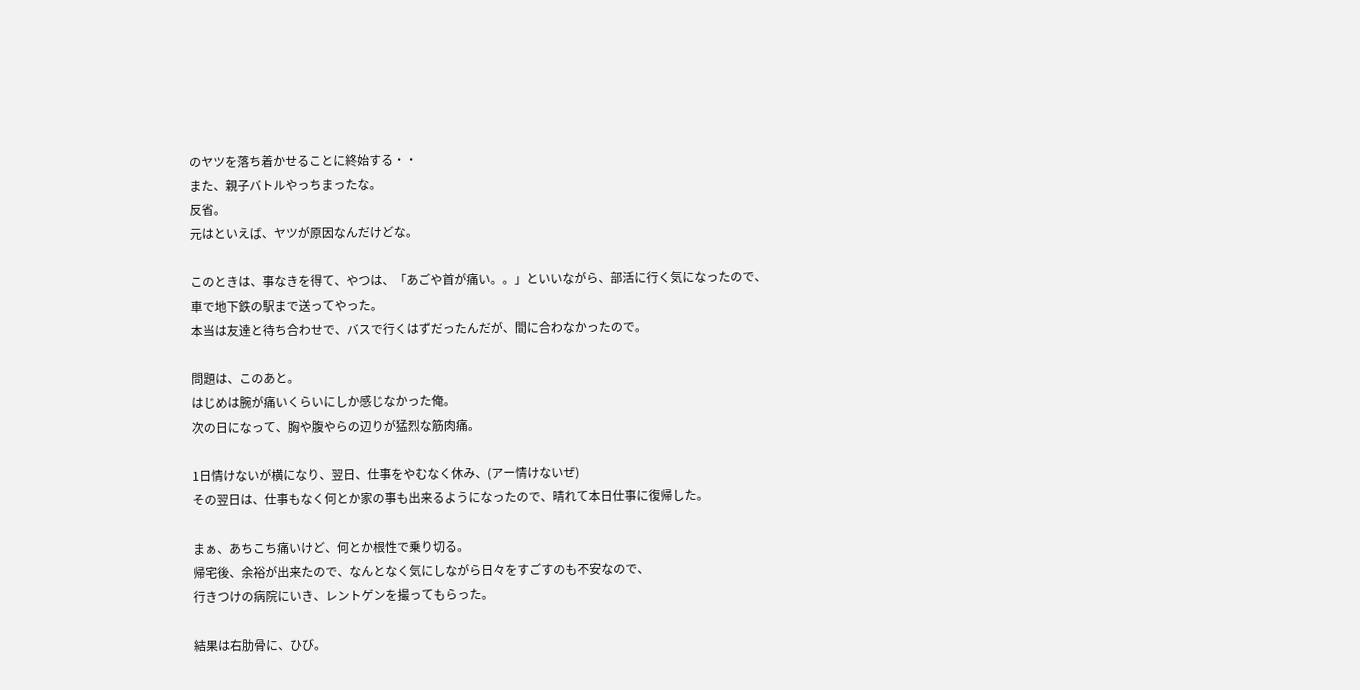のヤツを落ち着かせることに終始する・・
また、親子バトルやっちまったな。
反省。
元はといえば、ヤツが原因なんだけどな。

このときは、事なきを得て、やつは、「あごや首が痛い。。」といいながら、部活に行く気になったので、
車で地下鉄の駅まで送ってやった。
本当は友達と待ち合わせで、バスで行くはずだったんだが、間に合わなかったので。

問題は、このあと。
はじめは腕が痛いくらいにしか感じなかった俺。
次の日になって、胸や腹やらの辺りが猛烈な筋肉痛。

1日情けないが横になり、翌日、仕事をやむなく休み、(アー情けないぜ)
その翌日は、仕事もなく何とか家の事も出来るようになったので、晴れて本日仕事に復帰した。

まぁ、あちこち痛いけど、何とか根性で乗り切る。
帰宅後、余裕が出来たので、なんとなく気にしながら日々をすごすのも不安なので、
行きつけの病院にいき、レントゲンを撮ってもらった。

結果は右肋骨に、ひび。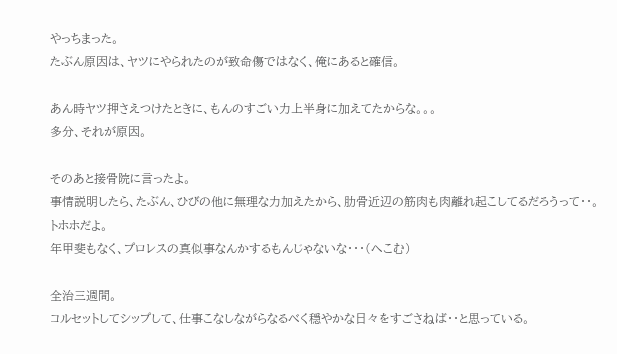やっちまった。
たぶん原因は、ヤツにやられたのが致命傷ではなく、俺にあると確信。

あん時ヤツ押さえつけたときに、もんのすごい力上半身に加えてたからな。。。
多分、それが原因。

そのあと接骨院に言ったよ。
事情説明したら、たぶん、ひびの他に無理な力加えたから、肋骨近辺の筋肉も肉離れ起こしてるだろうって・・。
トホホだよ。
年甲斐もなく、プロレスの真似事なんかするもんじゃないな・・・(へこむ)

全治三週間。
コルセットしてシップして、仕事こなしながらなるべく穏やかな日々をすごさねば・・と思っている。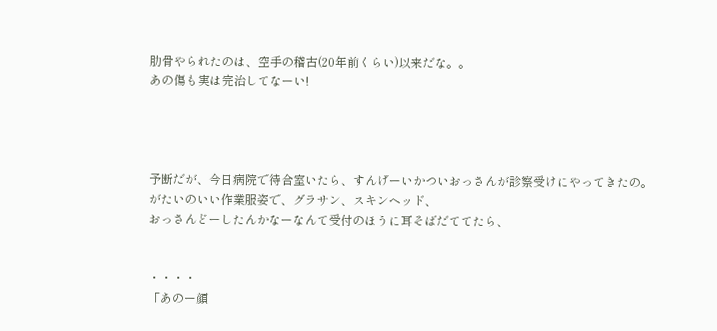肋骨やられたのは、空手の稽古(20年前くらい)以来だな。。
あの傷も実は完治してなーい!




予断だが、今日病院で待合室いたら、すんげーいかついおっさんが診察受けにやってきたの。
がたいのいい作業服姿で、グラサン、スキンヘッド、
おっさんどーしたんかなーなんて受付のほうに耳そばだててたら、


・・・・
「あのー顔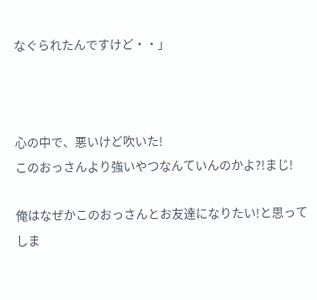なぐられたんですけど・・」



心の中で、悪いけど吹いた!
このおっさんより強いやつなんていんのかよ?!まじ!

俺はなぜかこのおっさんとお友達になりたい!と思ってしま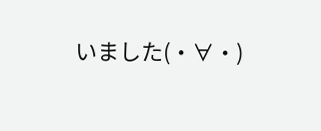いました(・∀・)